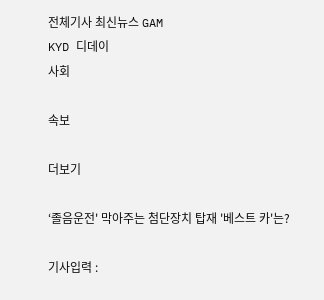전체기사 최신뉴스 GAM
KYD 디데이
사회

속보

더보기

‘졸음운전' 막아주는 첨단장치 탑재 '베스트 카'는?

기사입력 :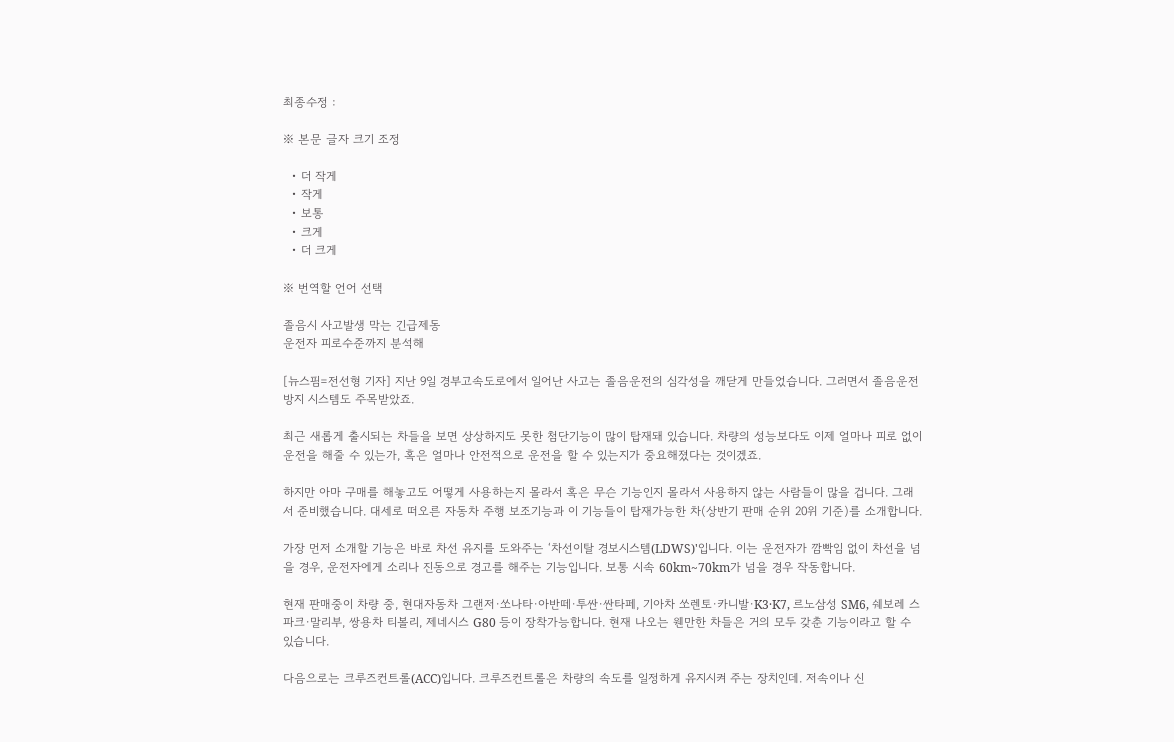최종수정 :

※ 본문 글자 크기 조정

  • 더 작게
  • 작게
  • 보통
  • 크게
  • 더 크게

※ 번역할 언어 선택

졸음시 사고발생 막는 긴급제동
운전자 피로수준까지 분석해

[뉴스핌=전선형 기자] 지난 9일 경부고속도로에서 일어난 사고는 졸음운전의 심각성을 깨닫게 만들었습니다. 그러면서 졸음운전 방지 시스템도 주목받았죠.

최근 새롭게 출시되는 차들을 보면 상상하지도 못한 첨단기능이 많이 탑재돼 있습니다. 차량의 성능보다도 이제 얼마나 피로 없이 운전을 해줄 수 있는가, 혹은 얼마나 안전적으로 운전을 할 수 있는지가 중요해졌다는 것이겠죠.

하지만 아마 구매를 해놓고도 어떻게 사용하는지 몰라서 혹은 무슨 기능인지 몰라서 사용하지 않는 사람들이 많을 겁니다. 그래서 준비했습니다. 대세로 떠오른 자동차 주행 보조기능과 이 기능들이 탑재가능한 차(상반기 판매 순위 20위 기준)를 소개합니다.

가장 먼저 소개할 기능은 바로 차선 유지를 도와주는 ‘차선이탈 경보시스템(LDWS)'입니다. 이는 운전자가 깜빡임 없이 차선을 넘을 경우, 운전자에게 소리나 진동으로 경고를 해주는 기능입니다. 보통 시속 60km~70km가 넘을 경우 작동합니다.

현재 판매중이 차량 중, 현대자동차 그랜저·쏘나타·아반떼·투싼·싼타페, 기아차 쏘렌토·카니발·K3·K7, 르노삼성 SM6, 쉐보레 스파크·말리부, 쌍용차 티볼리, 제네시스 G80 등이 장착가능합니다. 현재 나오는 웬만한 차들은 거의 모두 갖춘 기능이라고 할 수 있습니다.

다음으로는 크루즈컨트롤(ACC)입니다. 크루즈컨트롤은 차량의 속도를 일정하게 유지시켜 주는 장치인데. 저속이나 신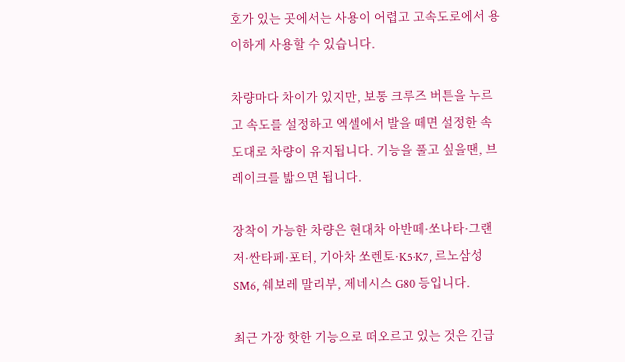호가 있는 곳에서는 사용이 어렵고 고속도로에서 용이하게 사용할 수 있습니다.

차량마다 차이가 있지만, 보통 크루즈 버튼을 누르고 속도를 설정하고 엑셀에서 발을 떼면 설정한 속도대로 차량이 유지됩니다. 기능을 풀고 싶을땐, 브레이크를 밟으면 됩니다.

장착이 가능한 차량은 현대차 아반떼·쏘나타·그랜저·싼타페·포터, 기아차 쏘렌토·K5·K7, 르노삼성 SM6, 쉐보레 말리부, 제네시스 G80 등입니다.

최근 가장 핫한 기능으로 떠오르고 있는 것은 긴급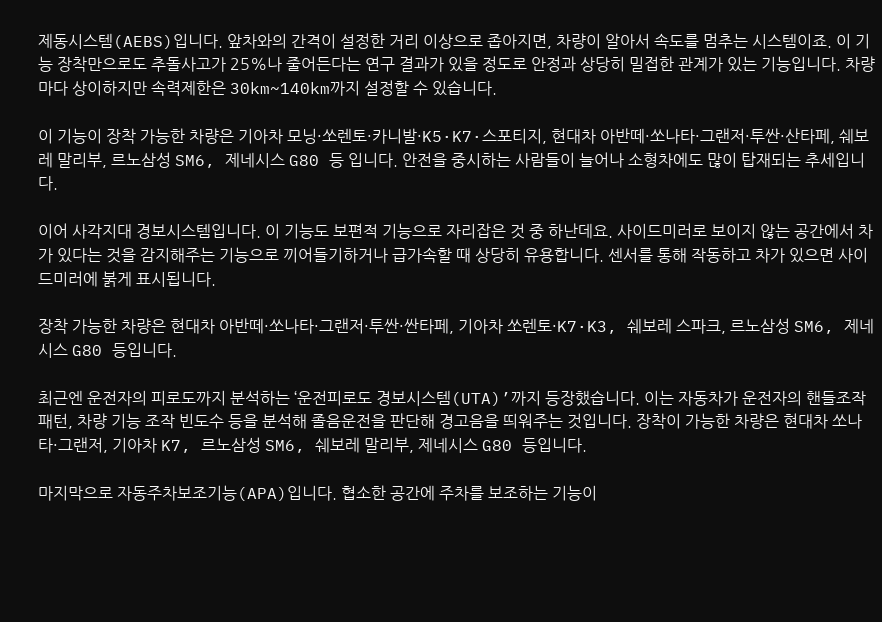제동시스템(AEBS)입니다. 앞차와의 간격이 설정한 거리 이상으로 좁아지면, 차량이 알아서 속도를 멈추는 시스템이죠. 이 기능 장착만으로도 추돌사고가 25%나 줄어든다는 연구 결과가 있을 정도로 안정과 상당히 밀접한 관계가 있는 기능입니다. 차량마다 상이하지만 속력제한은 30km~140km까지 설정할 수 있습니다.

이 기능이 장착 가능한 차량은 기아차 모닝·쏘렌토·카니발·K5·K7·스포티지, 현대차 아반떼·쏘나타·그랜저·투싼·산타페, 쉐보레 말리부, 르노삼성 SM6, 제네시스 G80 등 입니다. 안전을 중시하는 사람들이 늘어나 소형차에도 많이 탑재되는 추세입니다.

이어 사각지대 경보시스템입니다. 이 기능도 보편적 기능으로 자리잡은 것 중 하난데요. 사이드미러로 보이지 않는 공간에서 차가 있다는 것을 감지해주는 기능으로 끼어들기하거나 급가속할 때 상당히 유용합니다. 센서를 통해 작동하고 차가 있으면 사이드미러에 붉게 표시됩니다.

장착 가능한 차량은 현대차 아반떼·쏘나타·그랜저·투싼·싼타페, 기아차 쏘렌토·K7·K3, 쉐보레 스파크, 르노삼성 SM6, 제네시스 G80 등입니다.

최근엔 운전자의 피로도까지 분석하는 ‘운전피로도 경보시스템(UTA)’까지 등장했습니다. 이는 자동차가 운전자의 핸들조작 패턴, 차량 기능 조작 빈도수 등을 분석해 졸음운전을 판단해 경고음을 띄워주는 것입니다. 장착이 가능한 차량은 현대차 쏘나타·그랜저, 기아차 K7, 르노삼성 SM6, 쉐보레 말리부, 제네시스 G80 등입니다.

마지막으로 자동주차보조기능(APA)입니다. 협소한 공간에 주차를 보조하는 기능이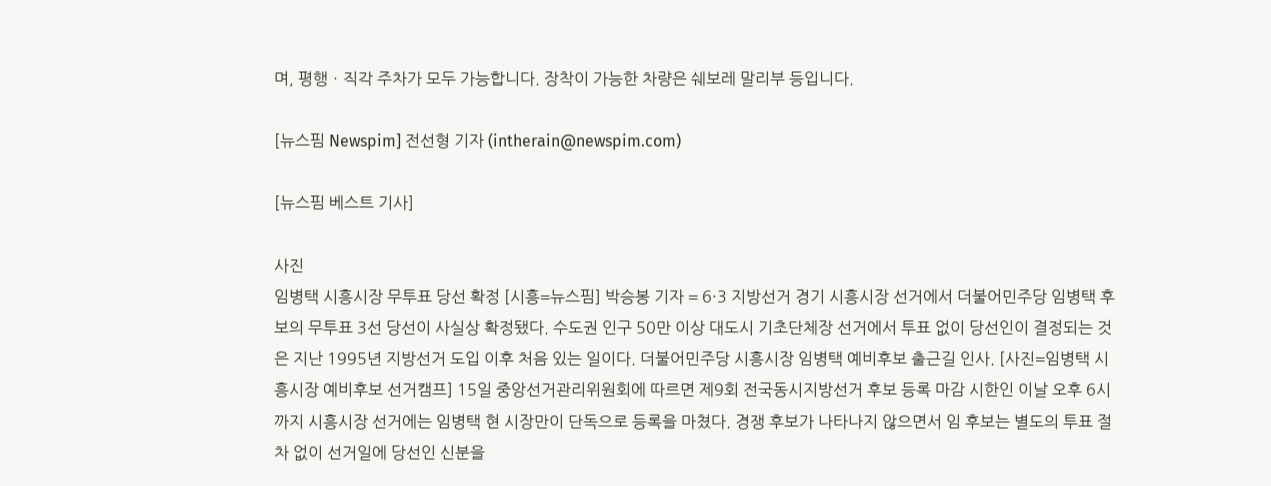며, 평행ㆍ직각 주차가 모두 가능합니다. 장착이 가능한 차량은 쉐보레 말리부 등입니다.

[뉴스핌 Newspim] 전선형 기자 (intherain@newspim.com)

[뉴스핌 베스트 기사]

사진
임병택 시흥시장 무투표 당선 확정 [시흥=뉴스핌] 박승봉 기자 = 6·3 지방선거 경기 시흥시장 선거에서 더불어민주당 임병택 후보의 무투표 3선 당선이 사실상 확정됐다. 수도권 인구 50만 이상 대도시 기초단체장 선거에서 투표 없이 당선인이 결정되는 것은 지난 1995년 지방선거 도입 이후 처음 있는 일이다. 더불어민주당 시흥시장 임병택 예비후보 출근길 인사. [사진=임병택 시흥시장 예비후보 선거캠프] 15일 중앙선거관리위원회에 따르면 제9회 전국동시지방선거 후보 등록 마감 시한인 이날 오후 6시까지 시흥시장 선거에는 임병택 현 시장만이 단독으로 등록을 마쳤다. 경쟁 후보가 나타나지 않으면서 임 후보는 별도의 투표 절차 없이 선거일에 당선인 신분을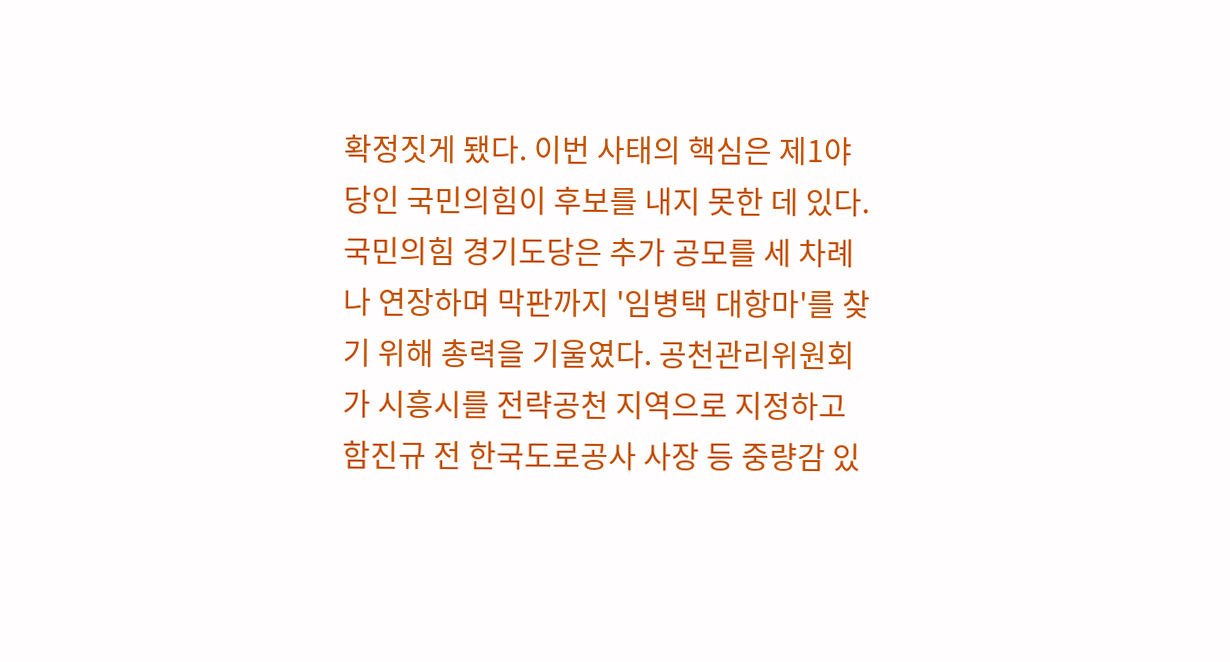확정짓게 됐다. 이번 사태의 핵심은 제1야당인 국민의힘이 후보를 내지 못한 데 있다. 국민의힘 경기도당은 추가 공모를 세 차례나 연장하며 막판까지 '임병택 대항마'를 찾기 위해 총력을 기울였다. 공천관리위원회가 시흥시를 전략공천 지역으로 지정하고 함진규 전 한국도로공사 사장 등 중량감 있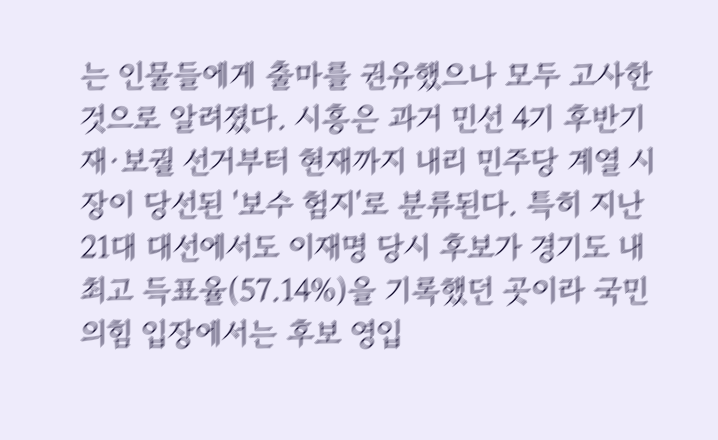는 인물들에게 출마를 권유했으나 모두 고사한 것으로 알려졌다. 시흥은 과거 민선 4기 후반기 재·보궐 선거부터 현재까지 내리 민주당 계열 시장이 당선된 '보수 험지'로 분류된다. 특히 지난 21대 대선에서도 이재명 당시 후보가 경기도 내 최고 득표율(57.14%)을 기록했던 곳이라 국민의힘 입장에서는 후보 영입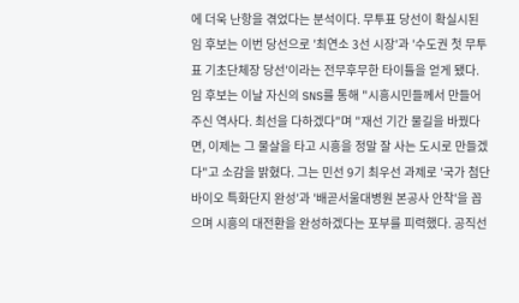에 더욱 난항을 겪었다는 분석이다. 무투표 당선이 확실시된 임 후보는 이번 당선으로 '최연소 3선 시장'과 '수도권 첫 무투표 기초단체장 당선'이라는 전무후무한 타이틀을 얻게 됐다. 임 후보는 이날 자신의 SNS를 통해 "시흥시민들께서 만들어주신 역사다. 최선을 다하겠다"며 "재선 기간 물길을 바꿨다면, 이제는 그 물살을 타고 시흥을 정말 잘 사는 도시로 만들겠다"고 소감을 밝혔다. 그는 민선 9기 최우선 과제로 '국가 첨단 바이오 특화단지 완성'과 '배곧서울대병원 본공사 안착'을 꼽으며 시흥의 대전환을 완성하겠다는 포부를 피력했다. 공직선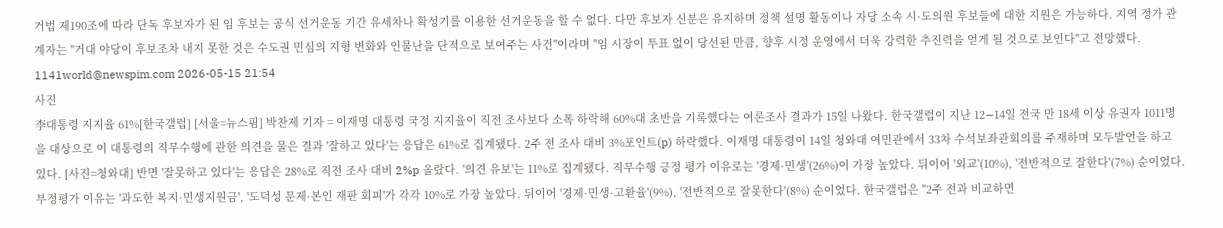거법 제190조에 따라 단독 후보자가 된 임 후보는 공식 선거운동 기간 유세차나 확성기를 이용한 선거운동을 할 수 없다. 다만 후보자 신분은 유지하며 정책 설명 활동이나 자당 소속 시·도의원 후보들에 대한 지원은 가능하다. 지역 정가 관계자는 "거대 야당이 후보조차 내지 못한 것은 수도권 민심의 지형 변화와 인물난을 단적으로 보여주는 사건"이라며 "임 시장이 투표 없이 당선된 만큼, 향후 시정 운영에서 더욱 강력한 추진력을 얻게 될 것으로 보인다"고 전망했다. 1141world@newspim.com 2026-05-15 21:54
사진
李대통령 지지율 61%[한국갤럽] [서울=뉴스핌] 박찬제 기자 = 이재명 대통령 국정 지지율이 직전 조사보다 소폭 하락해 60%대 초반을 기록했다는 여론조사 결과가 15일 나왔다. 한국갤럽이 지난 12∼14일 전국 만 18세 이상 유권자 1011명을 대상으로 이 대통령의 직무수행에 관한 의견을 물은 결과 '잘하고 있다'는 응답은 61%로 집계됐다. 2주 전 조사 대비 3%포인트(p) 하락했다. 이재명 대통령이 14일 청와대 여민관에서 33차 수석보좌관회의를 주재하며 모두발언을 하고 있다. [사진=청와대] 반면 '잘못하고 있다'는 응답은 28%로 직전 조사 대비 2%p 올랐다. '의견 유보'는 11%로 집계됐다. 직무수행 긍정 평가 이유로는 '경제·민생'(26%)이 가장 높았다. 뒤이어 '외교'(10%), '전반적으로 잘한다'(7%) 순이었다. 부정평가 이유는 '과도한 복지·민생지원금', '도덕성 문제·본인 재판 회피'가 각각 10%로 가장 높았다. 뒤이어 '경제·민생·고환율'(9%), '전반적으로 잘못한다'(8%) 순이었다. 한국갤럽은 "2주 전과 비교하면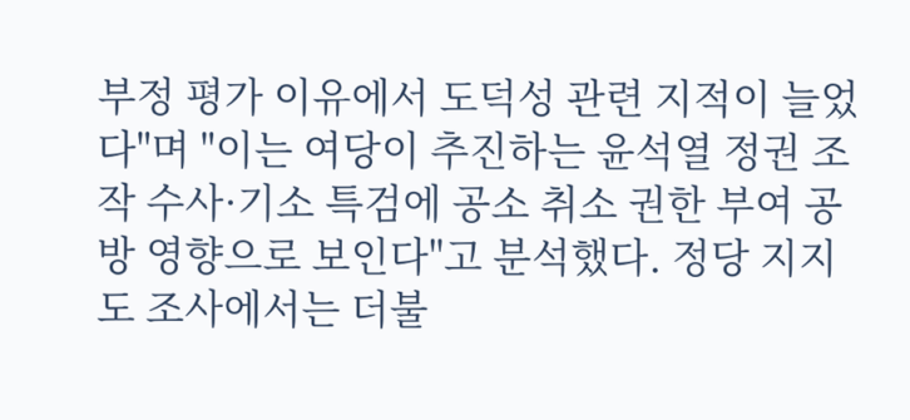부정 평가 이유에서 도덕성 관련 지적이 늘었다"며 "이는 여당이 추진하는 윤석열 정권 조작 수사·기소 특검에 공소 취소 권한 부여 공방 영향으로 보인다"고 분석했다. 정당 지지도 조사에서는 더불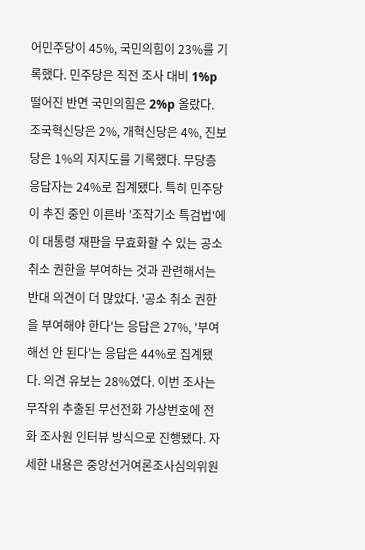어민주당이 45%, 국민의힘이 23%를 기록했다. 민주당은 직전 조사 대비 1%p 떨어진 반면 국민의힘은 2%p 올랐다. 조국혁신당은 2%, 개혁신당은 4%, 진보당은 1%의 지지도를 기록했다. 무당층 응답자는 24%로 집계됐다. 특히 민주당이 추진 중인 이른바 '조작기소 특검법'에 이 대통령 재판을 무효화할 수 있는 공소 취소 권한을 부여하는 것과 관련해서는 반대 의견이 더 많았다. '공소 취소 권한을 부여해야 한다'는 응답은 27%, '부여해선 안 된다'는 응답은 44%로 집계됐다. 의견 유보는 28%였다. 이번 조사는 무작위 추출된 무선전화 가상번호에 전화 조사원 인터뷰 방식으로 진행됐다. 자세한 내용은 중앙선거여론조사심의위원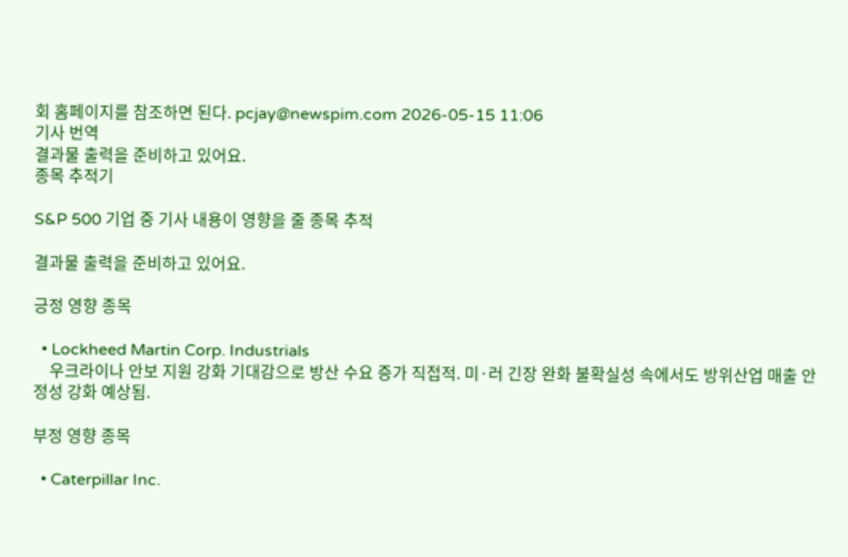회 홈페이지를 참조하면 된다. pcjay@newspim.com 2026-05-15 11:06
기사 번역
결과물 출력을 준비하고 있어요.
종목 추적기

S&P 500 기업 중 기사 내용이 영향을 줄 종목 추적

결과물 출력을 준비하고 있어요.

긍정 영향 종목

  • Lockheed Martin Corp. Industrials
    우크라이나 안보 지원 강화 기대감으로 방산 수요 증가 직접적. 미·러 긴장 완화 불확실성 속에서도 방위산업 매출 안정성 강화 예상됨.

부정 영향 종목

  • Caterpillar Inc.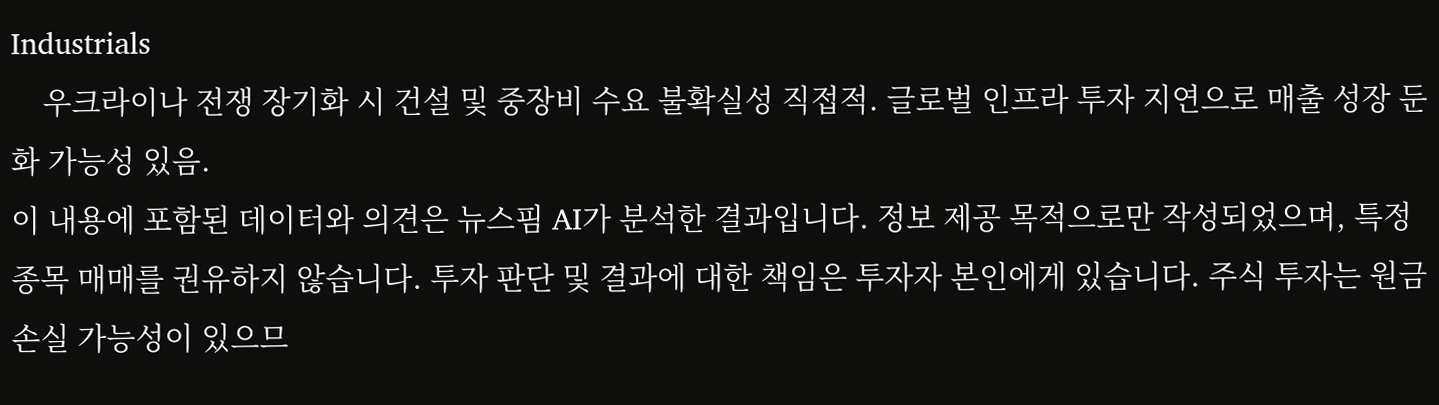Industrials
    우크라이나 전쟁 장기화 시 건설 및 중장비 수요 불확실성 직접적. 글로벌 인프라 투자 지연으로 매출 성장 둔화 가능성 있음.
이 내용에 포함된 데이터와 의견은 뉴스핌 AI가 분석한 결과입니다. 정보 제공 목적으로만 작성되었으며, 특정 종목 매매를 권유하지 않습니다. 투자 판단 및 결과에 대한 책임은 투자자 본인에게 있습니다. 주식 투자는 원금 손실 가능성이 있으므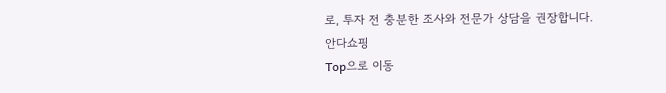로, 투자 전 충분한 조사와 전문가 상담을 권장합니다.
안다쇼핑
Top으로 이동